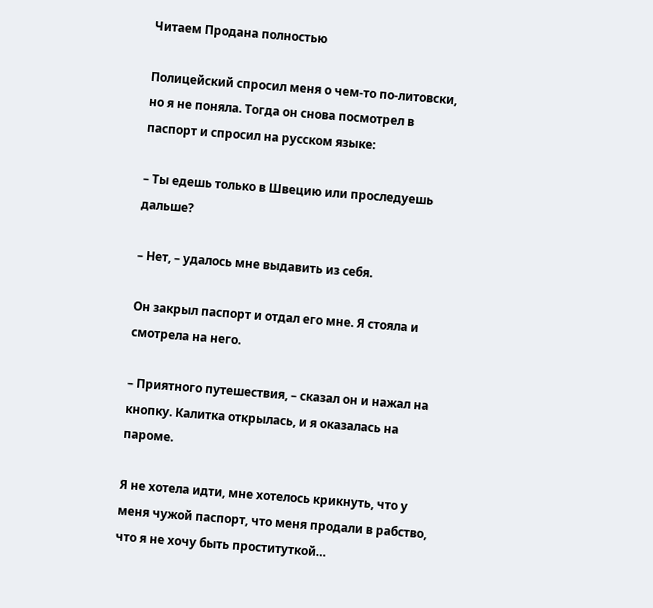Читаем Продана полностью

Полицейский спросил меня о чем-то по-литовски, но я не поняла. Тогда он снова посмотрел в паспорт и спросил на русском языке:

– Ты едешь только в Швецию или проследуешь дальше?

– Нет, – удалось мне выдавить из себя.

Он закрыл паспорт и отдал его мне. Я стояла и смотрела на него.

– Приятного путешествия, – сказал он и нажал на кнопку. Калитка открылась, и я оказалась на пароме.

Я не хотела идти, мне хотелось крикнуть, что у меня чужой паспорт, что меня продали в рабство, что я не хочу быть проституткой…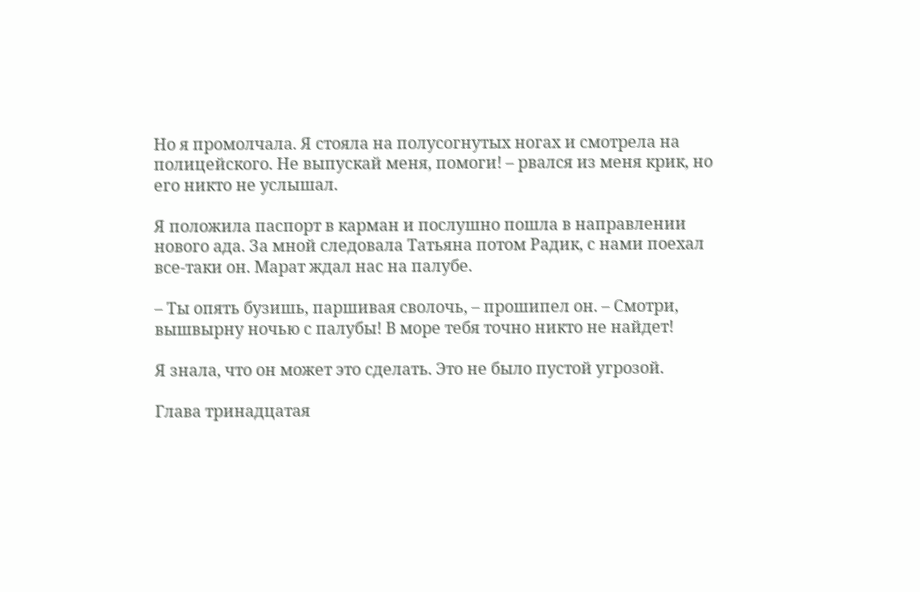Но я промолчала. Я стояла на полусогнутых ногах и смотрела на полицейского. Не выпускай меня, помоги! – рвался из меня крик, но его никто не услышал.

Я положила паспорт в карман и послушно пошла в направлении нового ада. За мной следовала Татьяна потом Радик, с нами поехал все-таки он. Марат ждал нас на палубе.

– Ты опять бузишь, паршивая сволочь, – прошипел он. – Смотри, вышвырну ночью с палубы! В море тебя точно никто не найдет!

Я знала, что он может это сделать. Это не было пустой угрозой.

Глава тринадцатая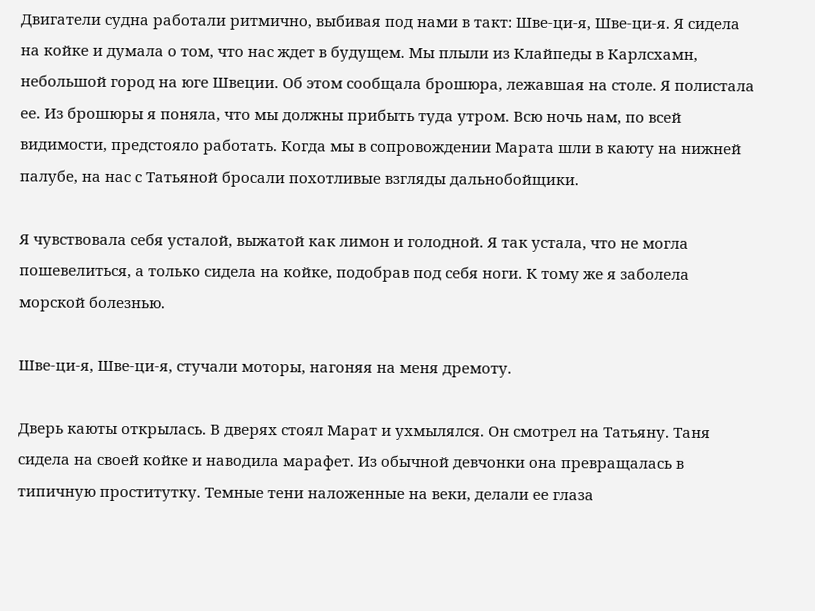Двигатели судна работали ритмично, выбивая под нами в такт: Шве-ци-я, Шве-ци-я. Я сидела на койке и думала о том, что нас ждет в будущем. Мы плыли из Клайпеды в Карлсхамн, небольшой город на юге Швеции. Об этом сообщала брошюра, лежавшая на столе. Я полистала ее. Из брошюры я поняла, что мы должны прибыть туда утром. Всю ночь нам, по всей видимости, предстояло работать. Когда мы в сопровождении Марата шли в каюту на нижней палубе, на нас с Татьяной бросали похотливые взгляды дальнобойщики.

Я чувствовала себя усталой, выжатой как лимон и голодной. Я так устала, что не могла пошевелиться, а только сидела на койке, подобрав под себя ноги. К тому же я заболела морской болезнью.

Шве-ци-я, Шве-ци-я, стучали моторы, нагоняя на меня дремоту.

Дверь каюты открылась. В дверях стоял Марат и ухмылялся. Он смотрел на Татьяну. Таня сидела на своей койке и наводила марафет. Из обычной девчонки она превращалась в типичную проститутку. Темные тени наложенные на веки, делали ее глаза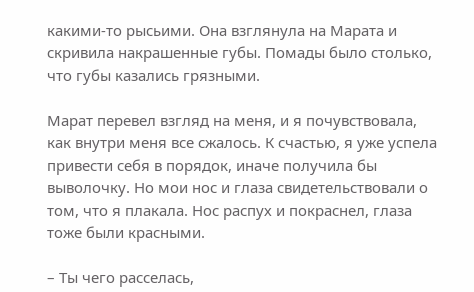какими-то рысьими. Она взглянула на Марата и скривила накрашенные губы. Помады было столько, что губы казались грязными.

Марат перевел взгляд на меня, и я почувствовала, как внутри меня все сжалось. К счастью, я уже успела привести себя в порядок, иначе получила бы выволочку. Но мои нос и глаза свидетельствовали о том, что я плакала. Нос распух и покраснел, глаза тоже были красными.

– Ты чего расселась,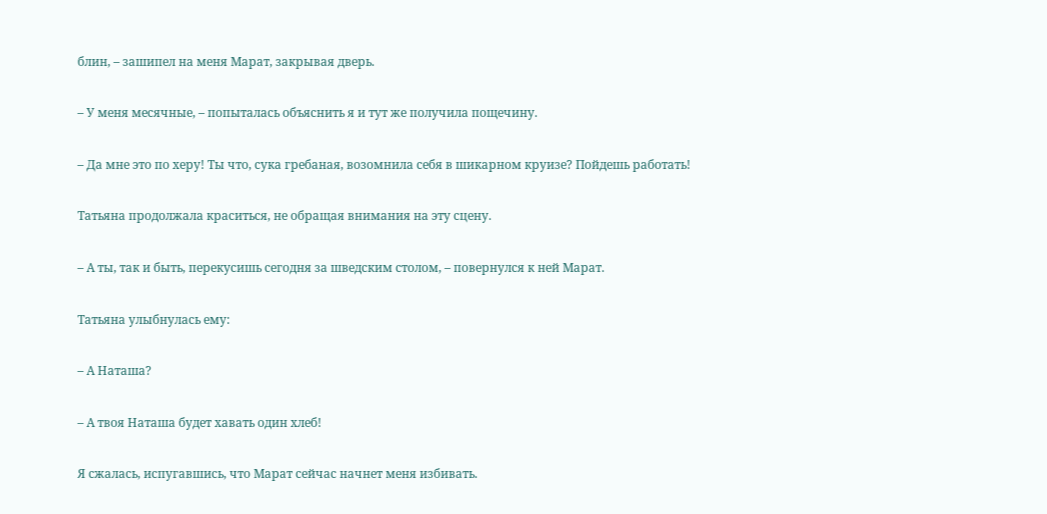блин, – зашипел на меня Марат, закрывая дверь.

– У меня месячные, – попыталась объяснить я и тут же получила пощечину.

– Да мне это по херу! Ты что, сука гребаная, возомнила себя в шикарном круизе? Пойдешь работать!

Татьяна продолжала краситься, не обращая внимания на эту сцену.

– А ты, так и быть, перекусишь сегодня за шведским столом, – повернулся к ней Марат.

Татьяна улыбнулась ему:

– А Наташа?

– А твоя Наташа будет хавать один хлеб!

Я сжалась, испугавшись, что Марат сейчас начнет меня избивать.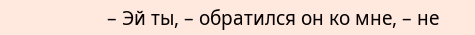– Эй ты, – обратился он ко мне, – не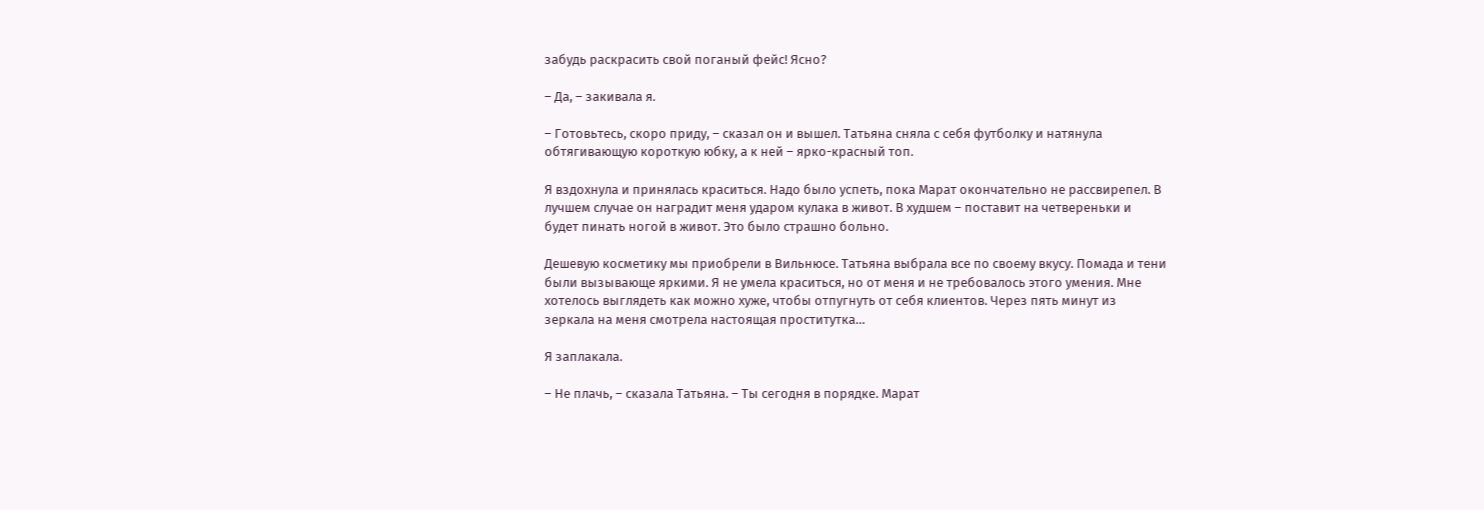забудь раскрасить свой поганый фейс! Ясно?

– Да, – закивала я.

– Готовьтесь, скоро приду, – сказал он и вышел. Татьяна сняла с себя футболку и натянула обтягивающую короткую юбку, а к ней – ярко-красный топ.

Я вздохнула и принялась краситься. Надо было успеть, пока Марат окончательно не рассвирепел. В лучшем случае он наградит меня ударом кулака в живот. В худшем – поставит на четвереньки и будет пинать ногой в живот. Это было страшно больно.

Дешевую косметику мы приобрели в Вильнюсе. Татьяна выбрала все по своему вкусу. Помада и тени были вызывающе яркими. Я не умела краситься, но от меня и не требовалось этого умения. Мне хотелось выглядеть как можно хуже, чтобы отпугнуть от себя клиентов. Через пять минут из зеркала на меня смотрела настоящая проститутка…

Я заплакала.

– Не плачь, – сказала Татьяна. – Ты сегодня в порядке. Марат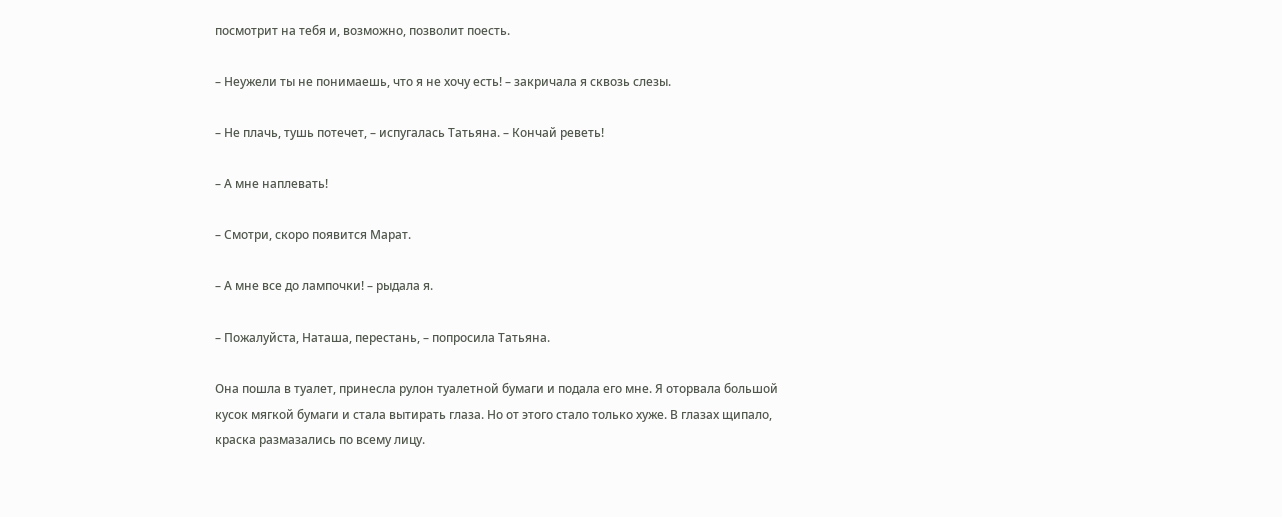посмотрит на тебя и, возможно, позволит поесть.

– Неужели ты не понимаешь, что я не хочу есть! – закричала я сквозь слезы.

– Не плачь, тушь потечет, – испугалась Татьяна. – Кончай реветь!

– А мне наплевать!

– Смотри, скоро появится Марат.

– А мне все до лампочки! – рыдала я.

– Пожалуйста, Наташа, перестань, – попросила Татьяна.

Она пошла в туалет, принесла рулон туалетной бумаги и подала его мне. Я оторвала большой кусок мягкой бумаги и стала вытирать глаза. Но от этого стало только хуже. В глазах щипало, краска размазались по всему лицу.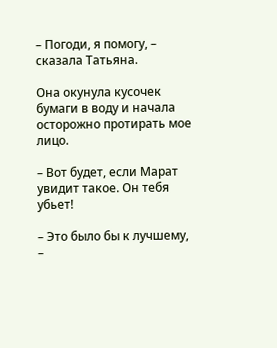– Погоди, я помогу, – сказала Татьяна.

Она окунула кусочек бумаги в воду и начала осторожно протирать мое лицо.

– Вот будет, если Марат увидит такое. Он тебя убьет!

– Это было бы к лучшему, –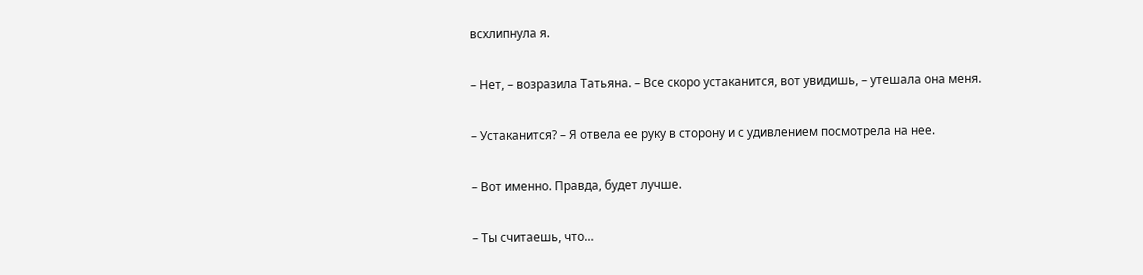всхлипнула я.

– Нет, – возразила Татьяна. – Все скоро устаканится, вот увидишь, – утешала она меня.

– Устаканится? – Я отвела ее руку в сторону и с удивлением посмотрела на нее.

– Вот именно. Правда, будет лучше.

– Ты считаешь, что…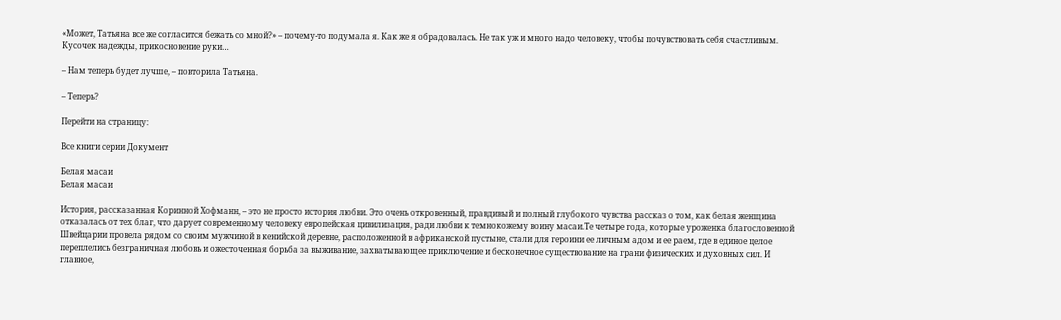«Может, Татьяна все же согласится бежать со мной?» – почему-то подумала я. Как же я обрадовалась. Не так уж и много надо человеку, чтобы почувствовать себя счастливым. Кусочек надежды, прикосновение руки…

– Нам теперь будет лучше, – повторила Татьяна.

– Теперь?

Перейти на страницу:

Все книги серии Документ

Белая масаи
Белая масаи

История, рассказанная Коринной Хофманн, – это не просто история любви. Это очень откровенный, правдивый и полный глубокого чувства рассказ о том, как белая женщина отказалась от тех благ, что дарует современному человеку европейская цивилизация, ради любви к темнокожему воину масаи.Те четыре года, которые уроженка благословенной Швейцарии провела рядом со своим мужчиной в кенийской деревне, расположенной в африканской пустыне, стали для героини ее личным адом и ее раем, где в единое целое переплелись безграничная любовь и ожесточенная борьба за выживание, захватывающее приключение и бесконечное существование на грани физических и духовных сил. И главное,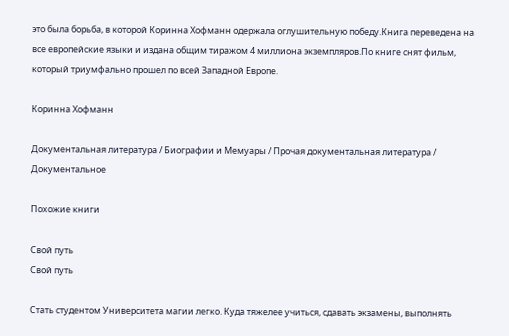это была борьба, в которой Коринна Хофманн одержала оглушительную победу.Книга переведена на все европейские языки и издана общим тиражом 4 миллиона экземпляров.По книге снят фильм, который триумфально прошел по всей Западной Европе.

Коринна Хофманн

Документальная литература / Биографии и Мемуары / Прочая документальная литература / Документальное

Похожие книги

Свой путь
Свой путь

Стать студентом Университета магии легко. Куда тяжелее учиться, сдавать экзамены, выполнять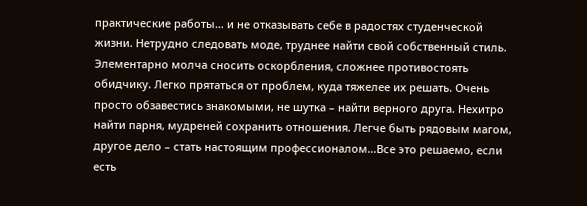практические работы… и не отказывать себе в радостях студенческой жизни. Нетрудно следовать моде, труднее найти свой собственный стиль. Элементарно молча сносить оскорбления, сложнее противостоять обидчику. Легко прятаться от проблем, куда тяжелее их решать. Очень просто обзавестись знакомыми, не шутка – найти верного друга. Нехитро найти парня, мудреней сохранить отношения. Легче быть рядовым магом, другое дело – стать настоящим профессионалом…Все это решаемо, если есть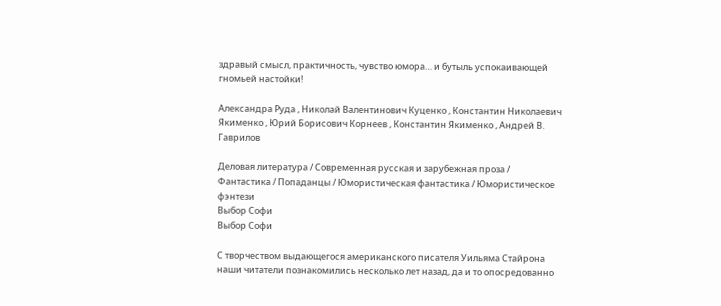здравый смысл, практичность, чувство юмора… и бутыль успокаивающей гномьей настойки!

Александра Руда , Николай Валентинович Куценко , Константин Николаевич Якименко , Юрий Борисович Корнеев , Константин Якименко , Андрей В. Гаврилов

Деловая литература / Современная русская и зарубежная проза / Фантастика / Попаданцы / Юмористическая фантастика / Юмористическое фэнтези
Выбор Софи
Выбор Софи

С творчеством выдающегося американского писателя Уильяма Стайрона наши читатели познакомились несколько лет назад, да и то опосредованно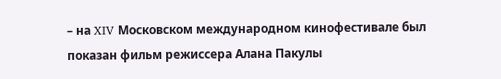– на XIV Московском международном кинофестивале был показан фильм режиссера Алана Пакулы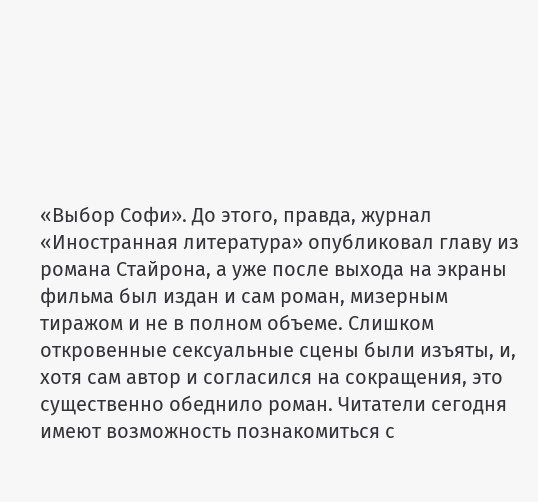«Выбор Софи». До этого, правда, журнал «Иностранная литература» опубликовал главу из романа Стайрона, а уже после выхода на экраны фильма был издан и сам роман, мизерным тиражом и не в полном объеме. Слишком откровенные сексуальные сцены были изъяты, и, хотя сам автор и согласился на сокращения, это существенно обеднило роман. Читатели сегодня имеют возможность познакомиться с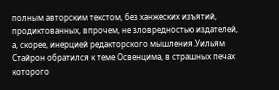полным авторским текстом, без ханжеских изъятий, продиктованных, впрочем, не зловредностью издателей, а, скорее, инерцией редакторского мышления.Уильям Стайрон обратился к теме Освенцима, в страшных печах которого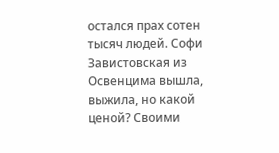остался прах сотен тысяч людей. Софи Завистовская из Освенцима вышла, выжила, но какой ценой? Своими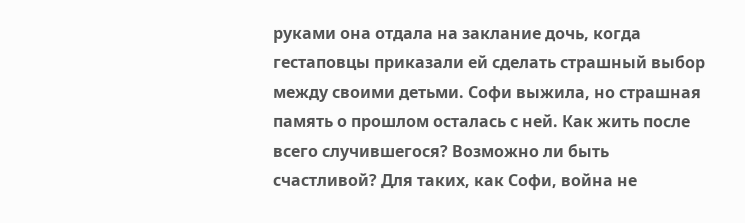руками она отдала на заклание дочь, когда гестаповцы приказали ей сделать страшный выбор между своими детьми. Софи выжила, но страшная память о прошлом осталась с ней. Как жить после всего случившегося? Возможно ли быть счастливой? Для таких, как Софи, война не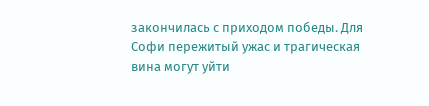закончилась с приходом победы. Для Софи пережитый ужас и трагическая вина могут уйти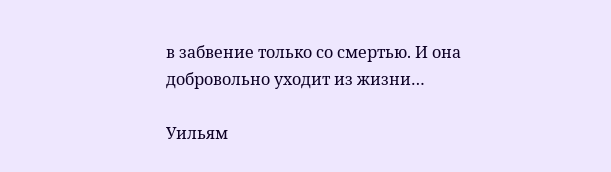в забвение только со смертью. И она добровольно уходит из жизни…

Уильям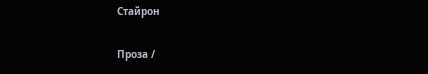Стайрон

Проза /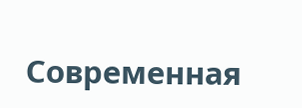Современная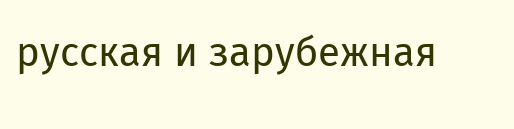русская и зарубежная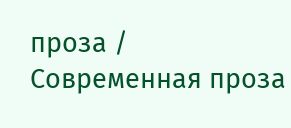проза / Современная проза